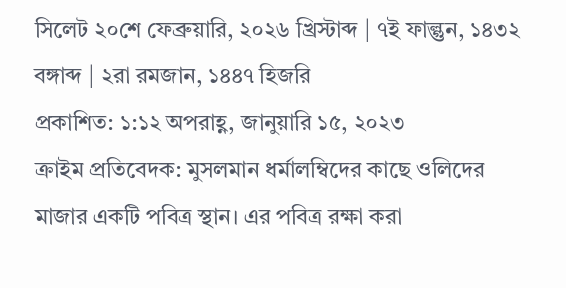সিলেট ২০শে ফেব্রুয়ারি, ২০২৬ খ্রিস্টাব্দ | ৭ই ফাল্গুন, ১৪৩২ বঙ্গাব্দ | ২রা রমজান, ১৪৪৭ হিজরি
প্রকাশিত: ১:১২ অপরাহ্ণ, জানুয়ারি ১৫, ২০২৩
ক্রাইম প্রতিবেদক: মুসলমান ধর্মালম্বিদের কাছে ওলিদের মাজার একটি পবিত্র স্থান। এর পবিত্র রক্ষা করা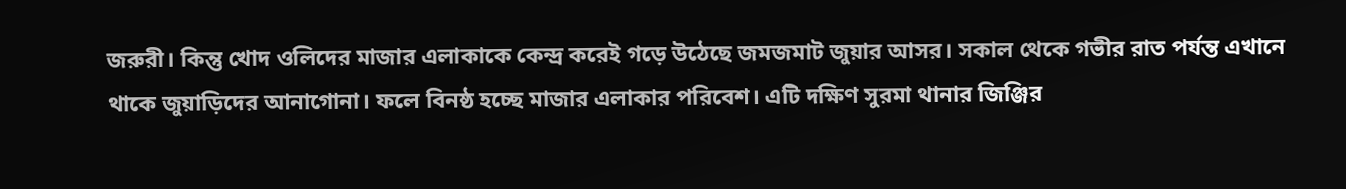জরুরী। কিন্তু খোদ ওলিদের মাজার এলাকাকে কেন্দ্র করেই গড়ে উঠেছে জমজমাট জুয়ার আসর। সকাল থেকে গভীর রাত পর্যন্ত এখানে থাকে জুয়াড়িদের আনাগোনা। ফলে বিনষ্ঠ হচ্ছে মাজার এলাকার পরিবেশ। এটি দক্ষিণ সুরমা থানার জিঞ্জির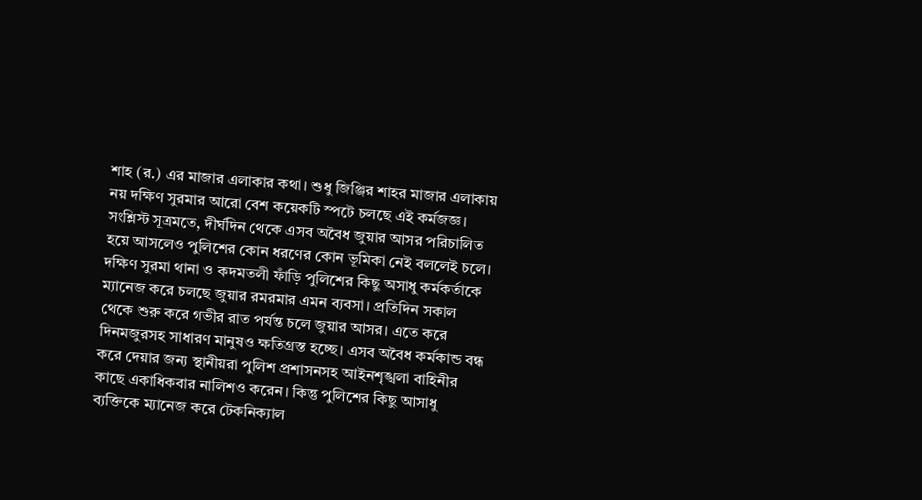শাহ (র.) এর মাজার এলাকার কথা। শুধু জিঞ্জির শাহর মাজার এলাকায় নয় দক্ষিণ সুরমার আরো বেশ কয়েকটি স্পটে চলছে এই কর্মজজ্ঞ।
সংশ্লিস্ট সূত্রমতে, দীর্ঘদিন থেকে এসব অবৈধ জুয়ার আসর পরিচালিত হয়ে আসলেও পুলিশের কোন ধরণের কোন ভূমিকা নেই বললেই চলে। দক্ষিণ সুরমা থানা ও কদমতলী ফাঁড়ি পুলিশের কিছু অসাধু কর্মকর্তাকে ম্যানেজ করে চলছে জুয়ার রমরমার এমন ব্যবসা। প্রতিদিন সকাল থেকে শুরু করে গভীর রাত পর্যন্ত চলে জুয়ার আসর। এতে করে দিনমজুরসহ সাধারণ মানুষও ক্ষতিগ্রস্ত হচ্ছে। এসব অবৈধ কর্মকান্ড বন্ধ করে দেয়ার জন্য স্থানীয়রা পুলিশ প্রশাসনসহ আইনশৃঙ্খলা বাহিনীর কাছে একাধিকবার নালিশও করেন। কিন্তু পুলিশের কিছু আসাধু ব্যক্তিকে ম্যানেজ করে টেকনিক্যাল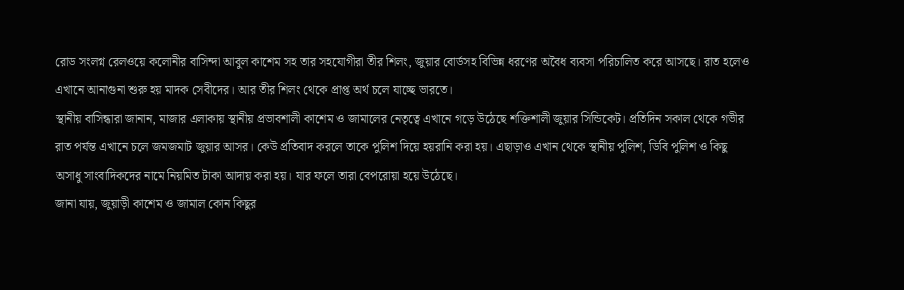রোড সংলগ্ন রেলওয়ে কলোনীর বাসিন্দা আবুল কাশেম সহ তার সহযোগীরা তীর শিলং, জুয়ার বোর্ডসহ বিভিন্ন ধরণের অবৈধ ব্যবসা পরিচালিত করে আসছে। রাত হলেও এখানে আনাগুনা শুরু হয় মাদক সেবীদের। আর তীর শিলং থেকে প্রাপ্ত অর্থ চলে যাচ্ছে ভারতে।
স্থানীয় বাসিন্ধারা জানান, মাজার এলাকায় স্থানীয় প্রভাবশালী কাশেম ও জামালের নেতৃত্বে এখানে গড়ে উঠেছে শক্তিশালী জুয়ার সিন্ডিকেট। প্রতিদিন সকাল থেকে গভীর রাত পর্যন্ত এখানে চলে জমজমাট জুয়ার আসর। কেউ প্রতিবাদ করলে তাকে পুলিশ দিয়ে হয়রানি করা হয়। এছাড়াও এখান থেকে স্থানীয় পুলিশ, ডিবি পুলিশ ও কিছু অসাধু সাংবাদিকদের নামে নিয়মিত টাকা আদায় করা হয়। যার ফলে তারা বেপরোয়া হয়ে উঠেছে।
জানা যায়, জুয়াড়ী কাশেম ও জামাল কোন কিছুর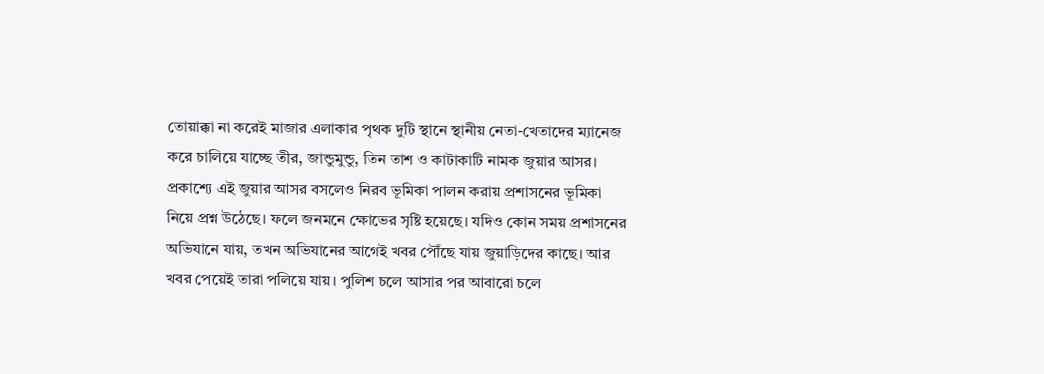তোয়াক্কা না করেই মাজার এলাকার পৃথক দুটি স্থানে স্থানীয় নেতা-খেতাদের ম্যানেজ করে চালিয়ে যাচ্ছে তীর, জান্ডুমুন্ডু, তিন তাশ ও কাটাকাটি নামক জুয়ার আসর। প্রকাশ্যে এই জুয়ার আসর বসলেও নিরব ভূমিকা পালন করায় প্রশাসনের ভূমিকা নিয়ে প্রশ্ন উঠেছে। ফলে জনমনে ক্ষোভের সৃষ্টি হয়েছে। যদিও কোন সময় প্রশাসনের অভিযানে যায়, তখন অভিযানের আগেই খবর পৌঁছে যায় জুয়াড়িদের কাছে। আর খবর পেয়েই তারা পলিয়ে যায়। পুলিশ চলে আসার পর আবারো চলে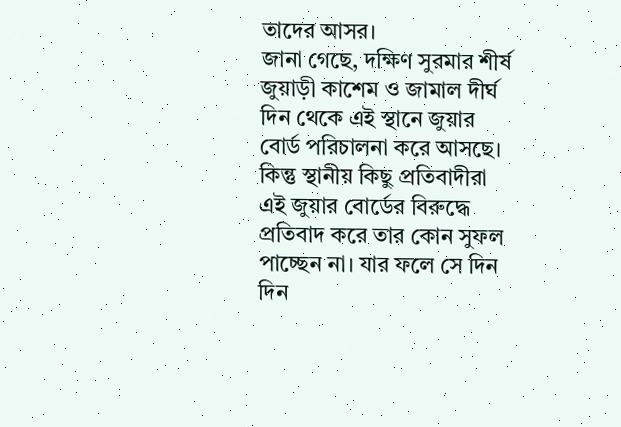তাদের আসর।
জানা গেছে, দক্ষিণ সুরমার শীর্ষ জুয়াড়ী কাশেম ও জামাল দীর্ঘ দিন থেকে এই স্থানে জুয়ার বোর্ড পরিচালনা করে আসছে। কিন্তু স্থানীয় কিছু প্রতিবাদীরা এই জুয়ার বোর্ডের বিরুদ্ধে প্রতিবাদ করে তার কোন সুফল পাচ্ছেন না। যার ফলে সে দিন দিন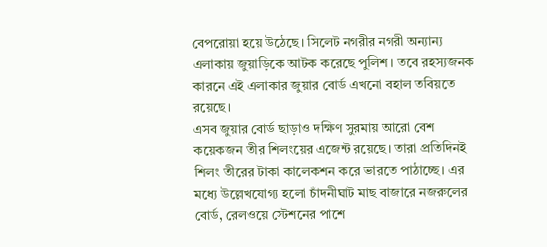বেপরোয়া হয়ে উঠেছে। সিলেট নগরীর নগরী অন্যান্য এলাকায় জুয়াড়িকে আটক করেছে পুলিশ। তবে রহস্যজনক কারনে এই এলাকার জুয়ার বোর্ড এখনো বহাল তবিয়তে রয়েছে।
এসব জুয়ার বোর্ড ছাড়াও দক্ষিণ সুরমায় আরো বেশ কয়েকজন তীর শিলংয়ের এজেন্ট রয়েছে। তারা প্রতিদিনই শিলং তীরের টাকা কালেকশন করে ভারতে পাঠাচ্ছে। এর মধ্যে উল্লেখযোগ্য হলো চাঁদনীঘাট মাছ বাজারে নজরুলের বোর্ড, রেলওয়ে স্টেশনের পাশে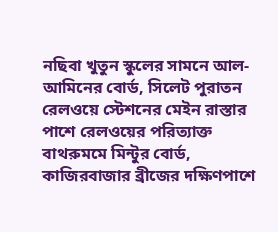নছিবা খুতুন স্কুলের সামনে আল-আমিনের বোর্ড, সিলেট পুরাতন রেলওয়ে স্টেশনের মেইন রাস্তার পাশে রেলওয়ের পরিত্যাক্ত বাথরুমমে মিন্টুর বোর্ড, কাজিরবাজার ব্রীজের দক্ষিণপাশে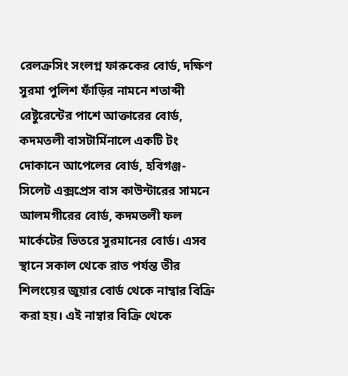রেলক্রসিং সংলগ্ন ফারুকের বোর্ড, দক্ষিণ সুরমা পুলিশ ফাঁড়ির নামনে শতাব্দী রেষ্টুরেন্টের পাশে আক্তারের বোর্ড, কদমতলী বাসটার্মিনালে একটি টং দোকানে আপেলের বোর্ড, হবিগঞ্জ-সিলেট এক্সপ্রেস বাস কাউন্টারের সামনে আলমগীরের বোর্ড, কদমতলী ফল মার্কেটের ভিতরে সুরমানের বোর্ড। এসব স্থানে সকাল থেকে রাত পর্যন্ত তীর শিলংয়ের জুয়ার বোর্ড থেকে নাম্বার বিক্রি করা হয়। এই নাম্বার বিক্রি থেকে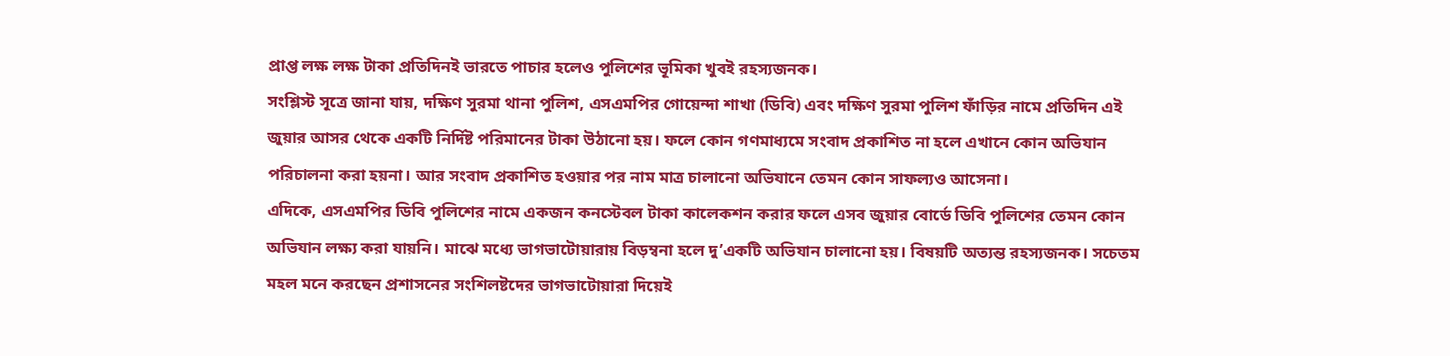প্রাপ্ত লক্ষ লক্ষ টাকা প্রতিদিনই ভারতে পাচার হলেও পুলিশের ভূমিকা খুবই রহস্যজনক।
সংশ্লিস্ট সূত্রে জানা যায়, দক্ষিণ সুরমা থানা পুলিশ, এসএমপির গোয়েন্দা শাখা (ডিবি) এবং দক্ষিণ সুরমা পুলিশ ফাঁড়ির নামে প্রতিদিন এই জুয়ার আসর থেকে একটি নির্দিষ্ট পরিমানের টাকা উঠানো হয়। ফলে কোন গণমাধ্যমে সংবাদ প্রকাশিত না হলে এখানে কোন অভিযান পরিচালনা করা হয়না। আর সংবাদ প্রকাশিত হওয়ার পর নাম মাত্র চালানো অভিযানে তেমন কোন সাফল্যও আসেনা।
এদিকে, এসএমপির ডিবি পুলিশের নামে একজন কনস্টেবল টাকা কালেকশন করার ফলে এসব জুয়ার বোর্ডে ডিবি পুলিশের তেমন কোন অভিযান লক্ষ্য করা যায়নি। মাঝে মধ্যে ভাগভাটোয়ারায় বিড়ম্বনা হলে দু’একটি অভিযান চালানো হয়। বিষয়টি অত্যন্ত রহস্যজনক। সচেতম মহল মনে করছেন প্রশাসনের সংশিলষ্টদের ভাগভাটোয়ারা দিয়েই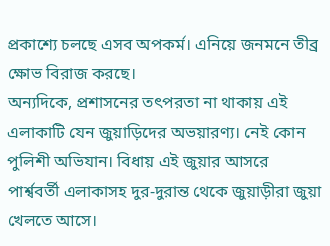প্রকাশ্যে চলছে এসব অপকর্ম। এনিয়ে জনমনে তীব্র ক্ষোভ বিরাজ করছে।
অন্যদিকে, প্রশাসনের তৎপরতা না থাকায় এই এলাকাটি যেন জুয়াড়িদের অভয়ারণ্য। নেই কোন পুলিশী অভিযান। বিধায় এই জুয়ার আসরে পার্শ্ববর্তী এলাকাসহ দুর-দুরান্ত থেকে জুয়াড়ীরা জুয়া খেলতে আসে।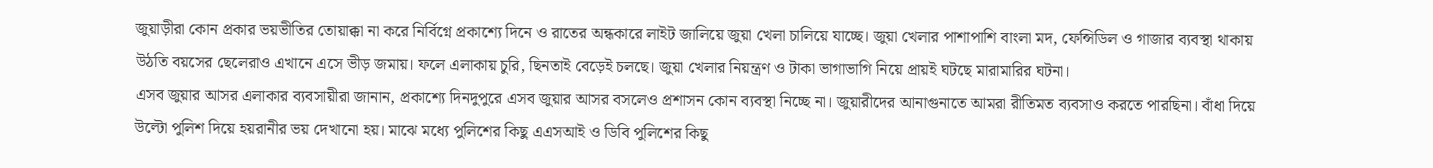জুয়াড়ীরা কোন প্রকার ভয়ভীতির তোয়াক্কা না করে নির্বিগ্নে প্রকাশ্যে দিনে ও রাতের অন্ধকারে লাইট জালিয়ে জুয়া খেলা চালিয়ে যাচ্ছে। জুয়া খেলার পাশাপাশি বাংলা মদ, ফেন্সিডিল ও গাজার ব্যবস্থা থাকায় উঠতি বয়সের ছেলেরাও এখানে এসে ভীড় জমায়। ফলে এলাকায় চুরি, ছিনতাই বেড়েই চলছে। জুয়া খেলার নিয়ন্ত্রণ ও টাকা ভাগাভাগি নিয়ে প্রায়ই ঘটছে মারামারির ঘটনা।
এসব জুয়ার আসর এলাকার ব্যবসায়ীরা জানান, প্রকাশ্যে দিনদুপুরে এসব জুয়ার আসর বসলেও প্রশাসন কোন ব্যবস্থা নিচ্ছে না। জুয়ারীদের আনাগুনাতে আমরা রীতিমত ব্যবসাও করতে পারছিনা। বাঁধা দিয়ে উল্টো পুলিশ দিয়ে হয়রানীর ভয় দেখানো হয়। মাঝে মধ্যে পুলিশের কিছু এএসআই ও ডিবি পুলিশের কিছু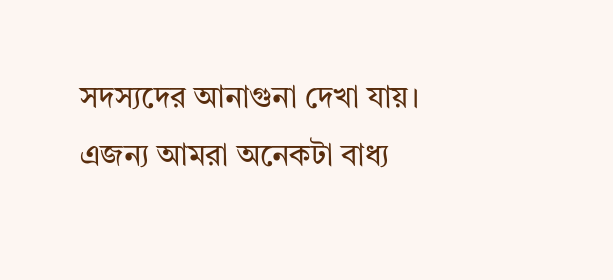সদস্যদের আনাগুনা দেখা যায়। এজন্য আমরা অনেকটা বাধ্য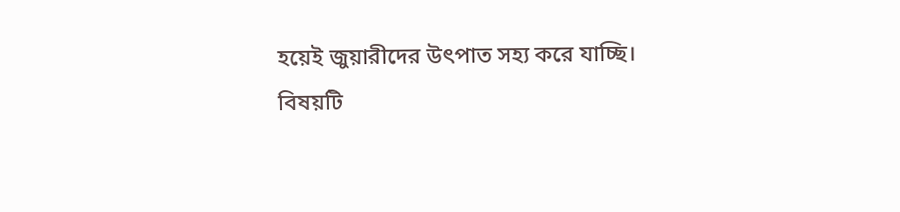হয়েই জুয়ারীদের উৎপাত সহ্য করে যাচ্ছি।
বিষয়টি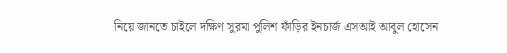নিয়ে জানতে চাইলে দক্ষিণ সুরমা পুলিশ ফাঁড়ির ইনচার্জ এসআই আবুল হোসেন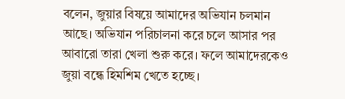বলেন, জুয়ার বিষয়ে আমাদের অভিযান চলমান আছে। অভিযান পরিচালনা করে চলে আসার পর আবারো তারা খেলা শুরু করে। ফলে আমাদেরকেও জুয়া বন্ধে হিমশিম খেতে হচ্ছে।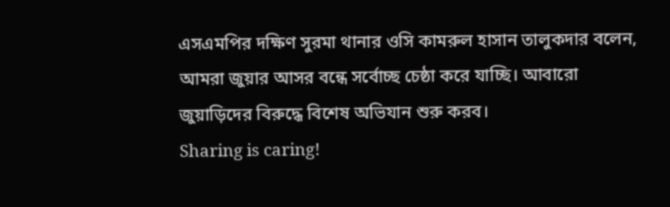এসএমপির দক্ষিণ সুরমা থানার ওসি কামরুল হাসান তালুকদার বলেন, আমরা জুয়ার আসর বন্ধে সর্বোচ্ছ চেষ্ঠা করে যাচ্ছি। আবারো জুয়াড়িদের বিরুদ্ধে বিশেষ অভিযান শুরু করব।
Sharing is caring!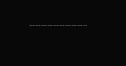………………………..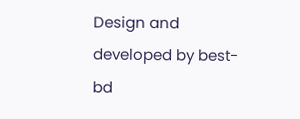Design and developed by best-bd